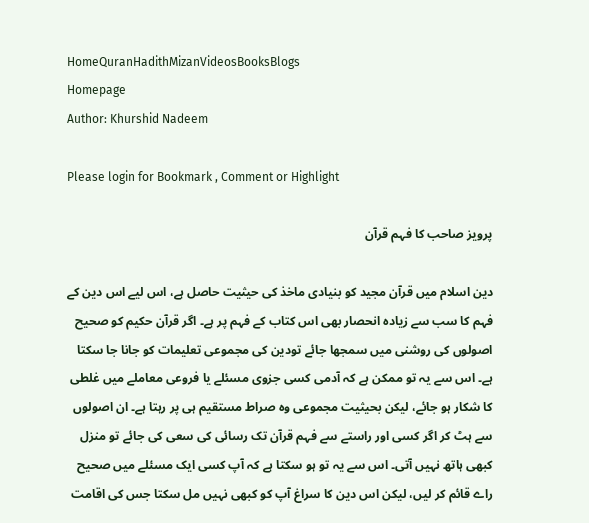HomeQuranHadithMizanVideosBooksBlogs
Homepage
Author: Khurshid Nadeem

Please login for Bookmark , Comment or Highlight

پرویز صاحب کا فہم قرآن

دین اسلام میں قرآن مجید کو بنیادی ماخذ کی حیثیت حاصل ہے، اس لیے اس دین کے فہم کا سب سے زیادہ انحصار بھی اس کتاب کے فہم پر ہے۔ اگر قرآن حکیم کو صحیح اصولوں کی روشنی میں سمجھا جائے تودین کی مجموعی تعلیمات کو جانا جا سکتا ہے۔ اس سے یہ تو ممکن ہے کہ آدمی کسی جزوی مسئلے یا فروعی معاملے میں غلطی کا شکار ہو جائے، لیکن بحیثیت مجموعی وہ صراط مستقیم ہی پر رہتا ہے۔ ان اصولوں سے ہٹ کر اگر کسی اور راستے سے فہم قرآن تک رسائی کی سعی کی جائے تو منزل کبھی ہاتھ نہیں آتی۔ اس سے یہ تو ہو سکتا ہے کہ آپ کسی ایک مسئلے میں صحیح راے قائم کر لیں، لیکن اس دین کا سراغ آپ کو کبھی نہیں مل سکتا جس کی اقامت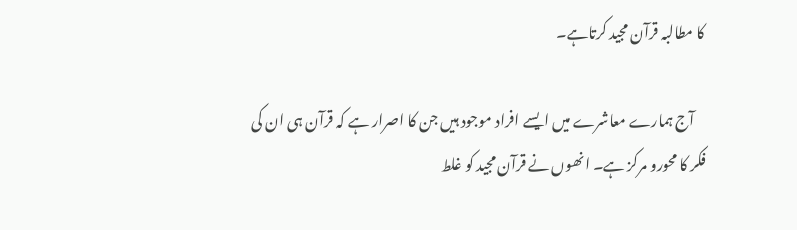کا مطالبہ قرآن مجید کرتاہے۔

    آج ہمارے معاشرے میں ایسے افراد موجود ہیں جن کا اصرار ہے کہ قرآن ہی ان کی فکر کا محورو مرکز ہے۔ انھوں نے قرآن مجید کو غلط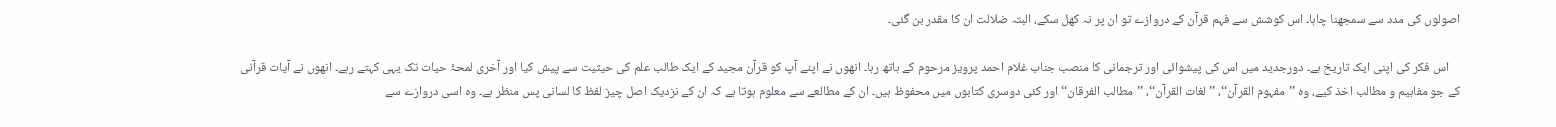اصولوں کی مدد سے سمجھنا چاہا۔ اس کوشش سے فہم قرآن کے دروازے تو ان پر نہ کھل سکے، البتہ ضلالت ان کا مقدر بن گئی۔

    اس فکر کی اپنی ایک تاریخ ہے۔ دورجدید میں اس کی پیشوائی اور ترجمانی کا منصب جناب غلام احمد پرویز مرحوم کے ہاتھ رہا۔ انھوں نے اپنے آپ کو قرآن مجید کے ایک طالب علم کی حیثیت سے پیش کیا اور آخری لمحۂ حیات تک یہی کہتے رہے۔ انھوں نے آیات قرآنی کے جو مفاہیم و مطالب اخذ کیے، وہ ’’مفہوم القرآن‘‘، ’’لغات القرآن‘‘، ’’مطالب الفرقان‘‘ اور کئی دوسری کتابوں میں محفوظ ہیں۔ ان کے مطالعے سے معلوم ہوتا ہے کہ ان کے نزدیک اصل چیز لفظ کا لسانی پس منظر ہے۔ وہ اسی دروازے سے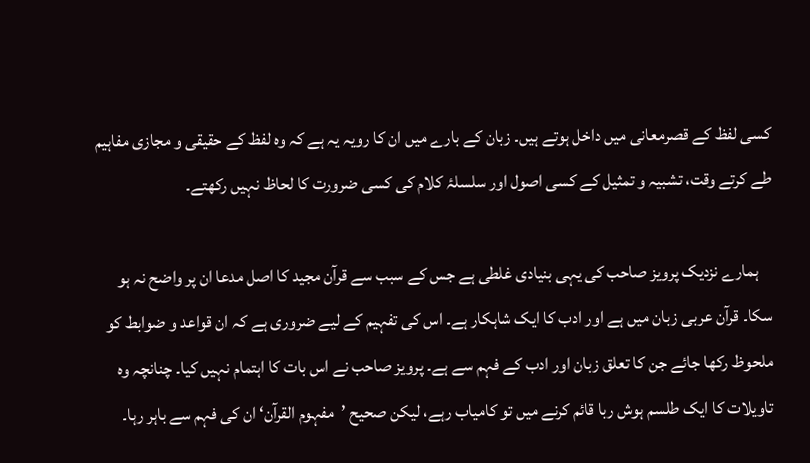کسی لفظ کے قصرمعانی میں داخل ہوتے ہیں۔ زبان کے بارے میں ان کا رویہ یہ ہے کہ وہ لفظ کے حقیقی و مجازی مفاہیم طے کرتے وقت، تشبیہ و تمثیل کے کسی اصول اور سلسلۂ کلام کی کسی ضرورت کا لحاظ نہیں رکھتے۔

    ہمارے نزدیک پرویز صاحب کی یہی بنیادی غلطی ہے جس کے سبب سے قرآن مجید کا اصل مدعا ان پر واضح نہ ہو سکا۔ قرآن عربی زبان میں ہے اور ادب کا ایک شاہکار ہے۔ اس کی تفہیم کے لیے ضروری ہے کہ ان قواعد و ضوابط کو ملحوظ رکھا جائے جن کا تعلق زبان اور ادب کے فہم سے ہے۔ پرویز صاحب نے اس بات کا اہتمام نہیں کیا۔ چنانچہ وہ تاویلات کا ایک طلسم ہوش ربا قائم کرنے میں تو کامیاب رہے، لیکن صحیح ’مفہوم القرآن‘ ان کی فہم سے باہر رہا۔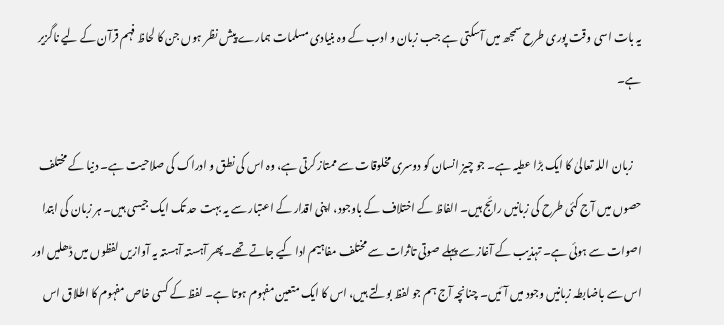یہ بات اسی وقت پوری طرح سمجھ میں آسکتی ہے جب زبان و ادب کے وہ بنیادی مسلمات ہمارے پیش نظر ہوں جن کا لحاظ فہم قرآن کے لیے ناگزیر ہے۔

    زبان اللہ تعالیٰ کا ایک بڑا عطیہ ہے۔ جو چیز انسان کو دوسری مخلوقات سے ممتاز کرتی ہے، وہ اس کی نطق و ادراک کی صلاحیت ہے۔ دنیا کے مختلف حصوں میں آج کئی طرح کی زبانیں رائج ہیں۔ الفاظ کے اختلاف کے باوجود، اپنی اقدار کے اعتبار سے یہ بہت حد تک ایک جیسی ہیں۔ ہر زبان کی ابتدا اصوات سے ہوئی ہے۔ تہذیب کے آغاز سے پہلے صوتی تاثرات سے مختلف مفاہیم ادا کیے جاتے تھے۔ پھر آہستہ آہستہ یہ آوازیں لفظوں میں ڈھلیں اور اس سے باضابطہ زبانیں وجود میں آئیں۔ چنانچہ آج ہم جو لفظ بولتے ہیں، اس کا ایک متعین مفہوم ہوتا ہے۔ لفظ کے کسی خاص مفہوم کا اطلاق اس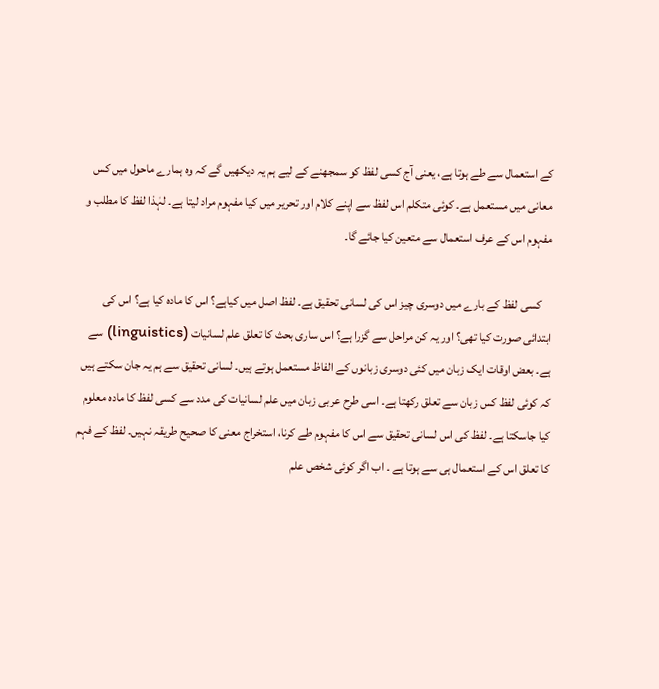کے استعمال سے طے ہوتا ہے، یعنی آج کسی لفظ کو سمجھنے کے لیے ہم یہ دیکھیں گے کہ وہ ہمارے ماحول میں کس معانی میں مستعمل ہے۔ کوئی متکلم اس لفظ سے اپنے کلام اور تحریر میں کیا مفہوم مراد لیتا ہے۔ لہٰذا لفظ کا مطلب و مفہوم اس کے عرف استعمال سے متعین کیا جائے گا۔

    کسی لفظ کے بارے میں دوسری چیز اس کی لسانی تحقیق ہے۔ لفظ اصل میں کیاہے؟ اس کا مادہ کیا ہے؟ اس کی ابتدائی صورت کیا تھی؟ اور یہ کن مراحل سے گزرا ہے؟ اس ساری بحث کا تعلق علم لسانیات (linguistics) سے ہے۔ بعض اوقات ایک زبان میں کئی دوسری زبانوں کے الفاظ مستعمل ہوتے ہیں۔ لسانی تحقیق سے ہم یہ جان سکتے ہیں کہ کوئی لفظ کس زبان سے تعلق رکھتا ہے۔ اسی طرح عربی زبان میں علم لسانیات کی مدد سے کسی لفظ کا مادہ معلوم کیا جاسکتا ہے۔ لفظ کی اس لسانی تحقیق سے اس کا مفہوم طے کرنا، استخراج معنی کا صحیح طریقہ نہیں۔ لفظ کے فہم کا تعلق اس کے استعمال ہی سے ہوتا ہے ۔ اب اگر کوئی شخص علم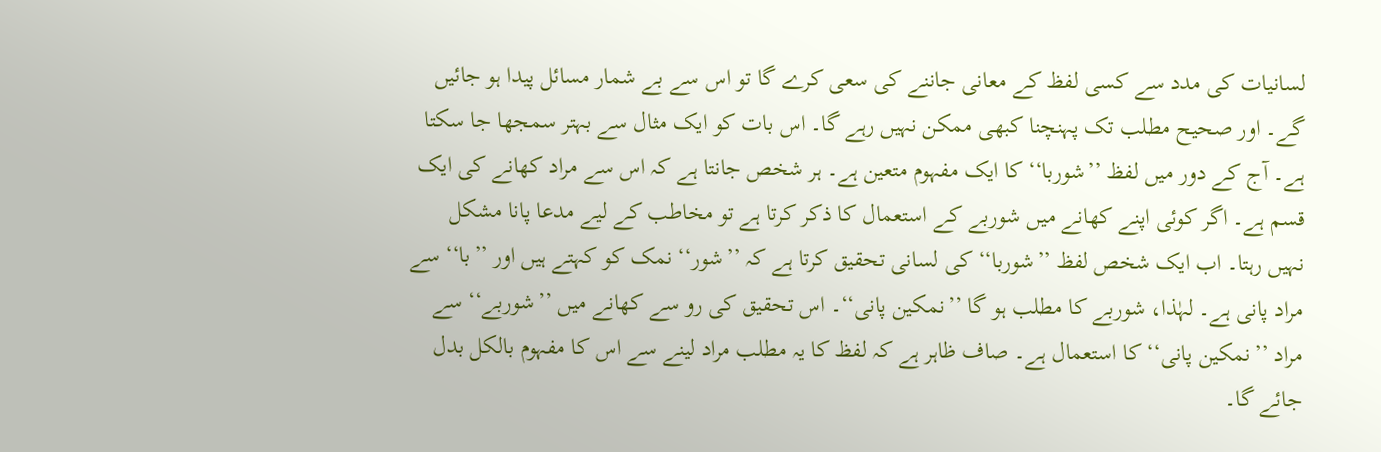لسانیات کی مدد سے کسی لفظ کے معانی جاننے کی سعی کرے گا تو اس سے بے شمار مسائل پیدا ہو جائیں گے۔ اور صحیح مطلب تک پہنچنا کبھی ممکن نہیں رہے گا۔ اس بات کو ایک مثال سے بہتر سمجھا جا سکتا ہے۔ آج کے دور میں لفظ ’’شوربا‘‘ کا ایک مفہوم متعین ہے۔ ہر شخص جانتا ہے کہ اس سے مراد کھانے کی ایک قسم ہے۔ اگر کوئی اپنے کھانے میں شوربے کے استعمال کا ذکر کرتا ہے تو مخاطب کے لیے مدعا پانا مشکل نہیں رہتا۔ اب ایک شخص لفظ ’’شوربا‘‘ کی لسانی تحقیق کرتا ہے کہ ’’شور‘‘ نمک کو کہتے ہیں اور ’’با‘‘ سے مراد پانی ہے۔ لہٰذا، شوربے کا مطلب ہو گا ’’نمکین پانی‘‘۔ اس تحقیق کی رو سے کھانے میں ’’شوربے‘‘ سے مراد ’’نمکین پانی‘‘ کا استعمال ہے۔ صاف ظاہر ہے کہ لفظ کا یہ مطلب مراد لینے سے اس کا مفہوم بالکل بدل جائے گا۔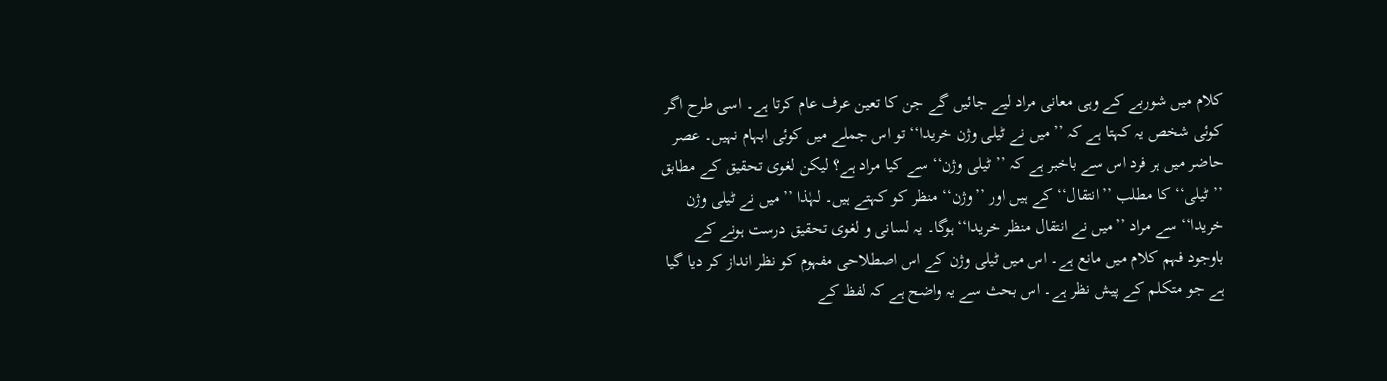کلام میں شوربے کے وہی معانی مراد لیے جائیں گے جن کا تعین عرف عام کرتا ہے۔ اسی طرح اگر کوئی شخص یہ کہتا ہے کہ ’’میں نے ٹیلی وژن خریدا‘‘ تو اس جملے میں کوئی ابہام نہیں۔ عصر حاضر میں ہر فرد اس سے باخبر ہے کہ ’’ٹیلی وژن‘‘ سے کیا مراد ہے؟ لیکن لغوی تحقیق کے مطابق ’’ٹیلی‘‘ کا مطلب ’’انتقال‘‘ کے ہیں اور ’’وژن‘‘ منظر کو کہتے ہیں۔ لہٰذا ’’میں نے ٹیلی وژن خریدا‘‘ سے مراد ’’میں نے انتقال منظر خریدا‘‘ ہوگا۔ یہ لسانی و لغوی تحقیق درست ہونے کے باوجود فہم کلام میں مانع ہے۔ اس میں ٹیلی وژن کے اس اصطلاحی مفہوم کو نظر انداز کر دیا گیا ہے جو متکلم کے پیش نظر ہے۔ اس بحث سے یہ واضح ہے کہ لفظ کے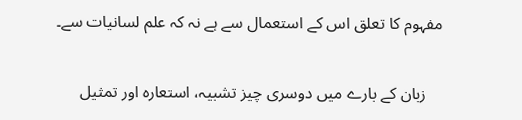مفہوم کا تعلق اس کے استعمال سے ہے نہ کہ علم لسانیات سے۔

    زبان کے بارے میں دوسری چیز تشبیہ، استعارہ اور تمثیل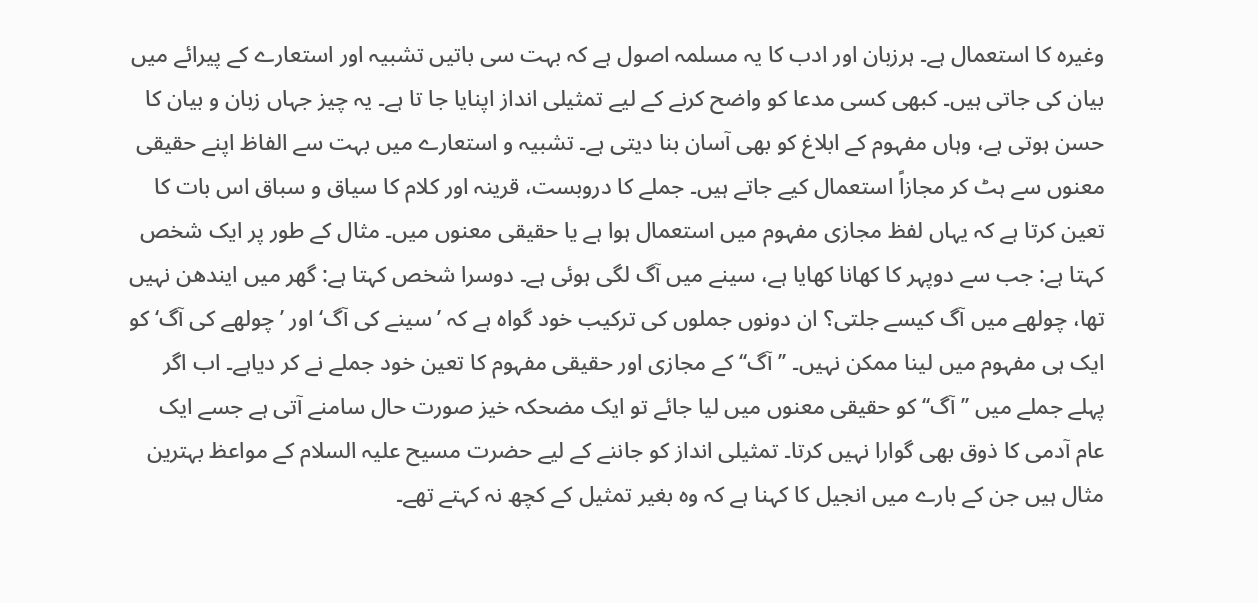وغیرہ کا استعمال ہے۔ ہرزبان اور ادب کا یہ مسلمہ اصول ہے کہ بہت سی باتیں تشبیہ اور استعارے کے پیرائے میں بیان کی جاتی ہیں۔ کبھی کسی مدعا کو واضح کرنے کے لیے تمثیلی انداز اپنایا جا تا ہے۔ یہ چیز جہاں زبان و بیان کا حسن ہوتی ہے، وہاں مفہوم کے ابلاغ کو بھی آسان بنا دیتی ہے۔ تشبیہ و استعارے میں بہت سے الفاظ اپنے حقیقی معنوں سے ہٹ کر مجازاً استعمال کیے جاتے ہیں۔ جملے کا دروبست، قرینہ اور کلام کا سیاق و سباق اس بات کا تعین کرتا ہے کہ یہاں لفظ مجازی مفہوم میں استعمال ہوا ہے یا حقیقی معنوں میں۔ مثال کے طور پر ایک شخص کہتا ہے: جب سے دوپہر کا کھانا کھایا ہے، سینے میں آگ لگی ہوئی ہے۔ دوسرا شخص کہتا ہے: گھر میں ایندھن نہیں تھا، چولھے میں آگ کیسے جلتی؟ ان دونوں جملوں کی ترکیب خود گواہ ہے کہ ’سینے کی آگ‘ اور ’چولھے کی آگ‘ کو ایک ہی مفہوم میں لینا ممکن نہیں۔ ’’آگ‘‘ کے مجازی اور حقیقی مفہوم کا تعین خود جملے نے کر دیاہے۔ اب اگر پہلے جملے میں ’’آگ‘‘ کو حقیقی معنوں میں لیا جائے تو ایک مضحکہ خیز صورت حال سامنے آتی ہے جسے ایک عام آدمی کا ذوق بھی گوارا نہیں کرتا۔ تمثیلی انداز کو جاننے کے لیے حضرت مسیح علیہ السلام کے مواعظ بہترین مثال ہیں جن کے بارے میں انجیل کا کہنا ہے کہ وہ بغیر تمثیل کے کچھ نہ کہتے تھے۔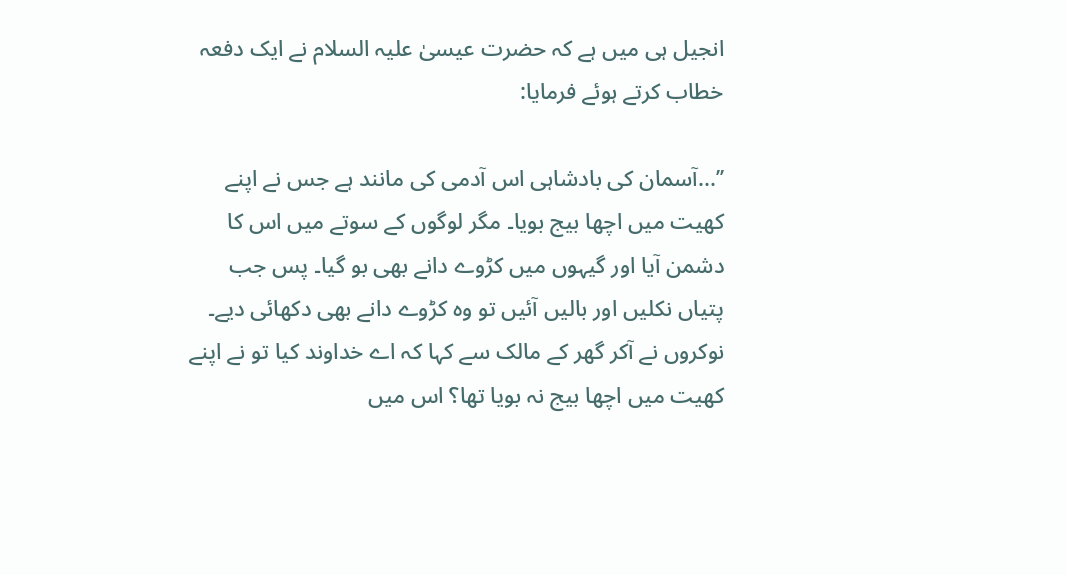انجیل ہی میں ہے کہ حضرت عیسیٰ علیہ السلام نے ایک دفعہ خطاب کرتے ہوئے فرمایا:

’’...آسمان کی بادشاہی اس آدمی کی مانند ہے جس نے اپنے کھیت میں اچھا بیج بویا۔ مگر لوگوں کے سوتے میں اس کا دشمن آیا اور گیہوں میں کڑوے دانے بھی بو گیا۔ پس جب پتیاں نکلیں اور بالیں آئیں تو وہ کڑوے دانے بھی دکھائی دیے۔ نوکروں نے آکر گھر کے مالک سے کہا کہ اے خداوند کیا تو نے اپنے کھیت میں اچھا بیج نہ بویا تھا؟ اس میں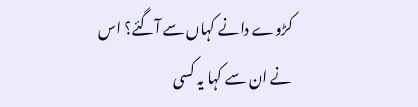کڑوے دانے کہاں سے آگئے؟ اس نے ان سے کہا یہ کسی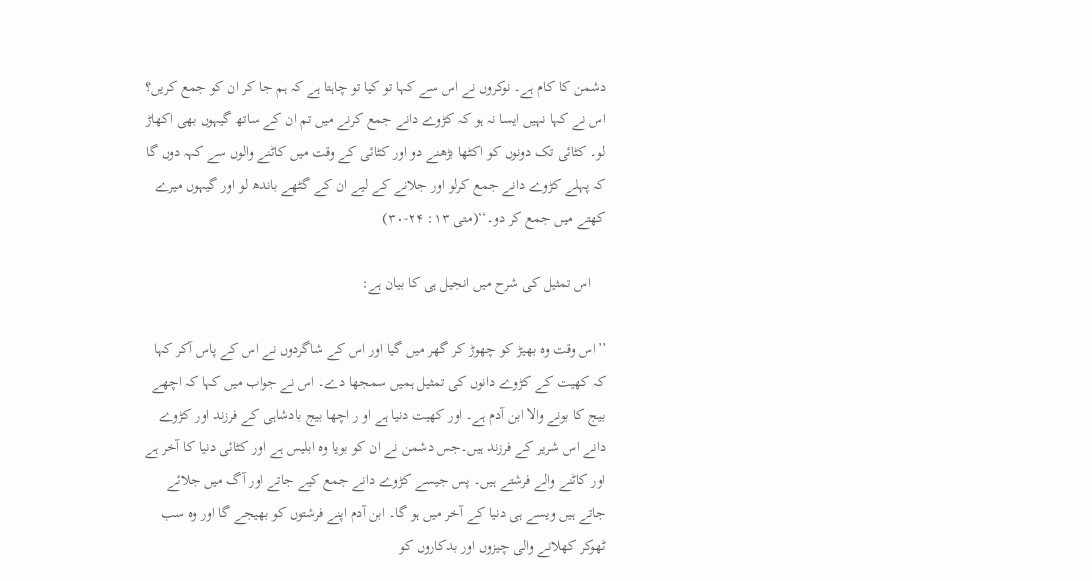دشمن کا کام ہے۔ نوکروں نے اس سے کہا تو کیا تو چاہتا ہے کہ ہم جا کر ان کو جمع کریں؟ اس نے کہا نہیں ایسا نہ ہو کہ کڑوے دانے جمع کرنے میں تم ان کے ساتھ گیہوں بھی اکھاڑ لو۔ کٹائی تک دونوں کو اکٹھا بڑھنے دو اور کٹائی کے وقت میں کاٹنے والوں سے کہہ دوں گا کہ پہلے کڑوے دانے جمع کرلو اور جلانے کے لیے ان کے گٹھے باندھ لو اور گیہوں میرے کھتے میں جمع کر دو۔‘‘(متی ۱۳: ۲۴-۳۰)

    اس تمثیل کی شرح میں انجیل ہی کا بیان ہے:

’’اس وقت وہ بھیڑ کو چھوڑ کر گھر میں گیا اور اس کے شاگردوں نے اس کے پاس آکر کہا کہ کھیت کے کڑوے دانوں کی تمثیل ہمیں سمجھا دے۔ اس نے جواب میں کہا کہ اچھے بیج کا بونے والا ابن آدم ہے۔ اور کھیت دنیا ہے او ر اچھا بیج بادشاہی کے فرزند اور کڑوے دانے اس شریر کے فرزند ہیں۔جس دشمن نے ان کو بویا وہ ابلیس ہے اور کٹائی دنیا کا آخر ہے اور کاٹنے والے فرشتے ہیں۔ پس جیسے کڑوے دانے جمع کیے جاتے اور آگ میں جلائے جاتے ہیں ویسے ہی دنیا کے آخر میں ہو گا۔ ابن آدم اپنے فرشتوں کو بھیجے گا اور وہ سب ٹھوکر کھلانے والی چیزوں اور بدکاروں کو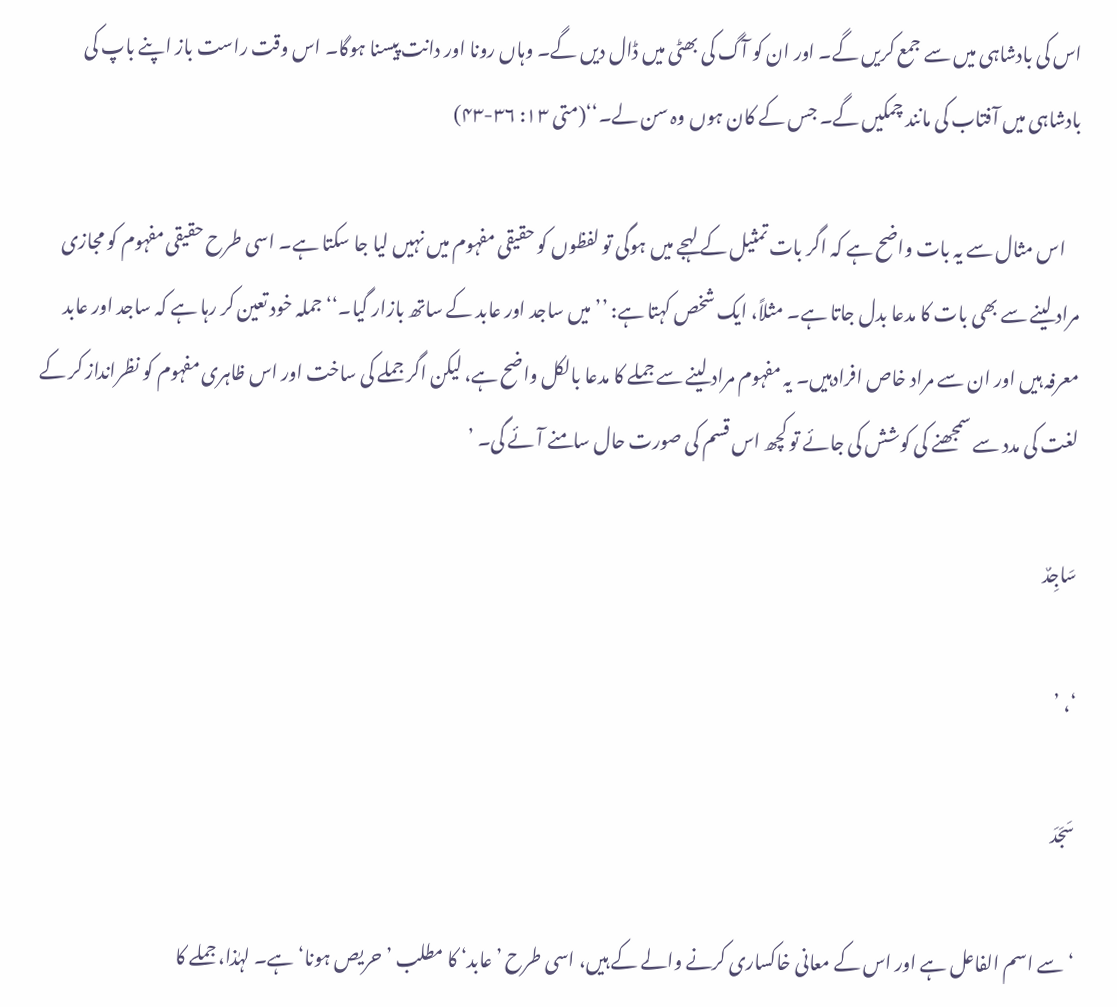اس کی بادشاہی میں سے جمع کریں گے۔ اور ان کو آگ کی بھٹی میں ڈال دیں گے۔ وہاں رونا اور دانت پیسنا ہوگا۔ اس وقت راست باز اپنے باپ کی بادشاہی میں آفتاب کی مانند چمکیں گے۔ جس کے کان ہوں وہ سن لے۔‘‘(متی ۱۳: ۳۶-۴۳)

    اس مثال سے یہ بات واضح ہے کہ اگر بات تمثیل کے لہجے میں ہوگی تو لفظوں کو حقیقی مفہوم میں نہیں لیا جا سکتا ہے۔ اسی طرح حقیقی مفہوم کو مجازی مراد لینے سے بھی بات کا مدعا بدل جاتا ہے۔ مثلاً، ایک شخص کہتا ہے: ’’میں ساجد اور عابد کے ساتھ بازار گیا۔‘‘ جملہ خود تعین کر رہا ہے کہ ساجد اور عابد معرفہ ہیں اور ان سے مراد خاص افرادہیں۔ یہ مفہوم مراد لینے سے جملے کا مدعا بالکل واضح ہے، لیکن اگر جملے کی ساخت اور اس ظاہری مفہوم کو نظرانداز کر کے لغت کی مدد سے سمجھنے کی کوشش کی جائے تو کچھ اس قسم کی صورت حال سامنے آئے گی۔ ’

سَاجِدٌ

‘، ’

سَجَدَ

‘ سے اسم الفاعل ہے اور اس کے معانی خاکساری کرنے والے کے ہیں، اسی طرح ’عابد‘ کا مطلب ’حریص ہونا‘ ہے۔ لہٰذا، جملے کا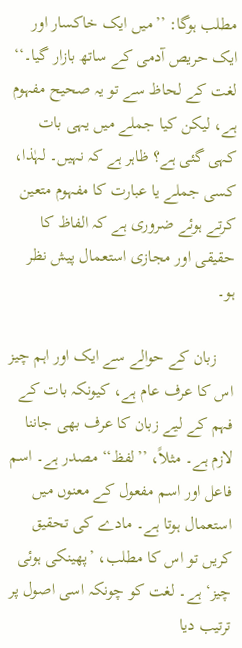مطلب ہوگا: ’’میں ایک خاکسار اور ایک حریص آدمی کے ساتھ بازار گیا۔‘‘ لغت کے لحاظ سے تو یہ صحیح مفہوم ہے، لیکن کیا جملے میں یہی بات کہی گئی ہے؟ ظاہر ہے کہ نہیں۔ لہٰذا، کسی جملے یا عبارت کا مفہوم متعین کرتے ہوئے ضروری ہے کہ الفاظ کا حقیقی اور مجازی استعمال پیش نظر ہو۔

    زبان کے حوالے سے ایک اور اہم چیز اس کا عرف عام ہے، کیونکہ بات کے فہم کے لیے زبان کا عرف بھی جاننا لازم ہے۔ مثلاً، ’’لفظ‘‘ مصدر ہے۔ اسم فاعل اور اسم مفعول کے معنوں میں استعمال ہوتا ہے۔ مادے کی تحقیق کریں تو اس کا مطلب، ’پھینکی ہوئی چیز‘ ہے۔ لغت کو چونکہ اسی اصول پر ترتیب دیا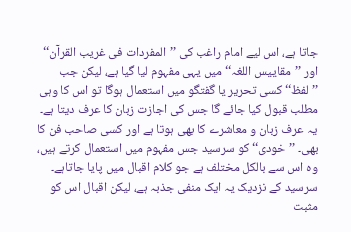جاتا ہے، اس لیے امام راغب کی ’’المفردات فی غریب القرآن‘‘ اور ’’مقاییس اللغہ‘‘ میں یہی مفہوم لیا گیا ہے، لیکن جب ’’لفظ‘‘ کسی تحریر یا گفتگو میں استعمال ہوگا تو اس کا وہی مطلب قبول کیا جائے گا جس کی اجازت زبان کا عرف دیتا ہے۔ یہ عرف زبان و معاشرے کا بھی ہوتا ہے اور کسی صاحب فن کا بھی۔ ’’خودی‘‘ کو سرسید جس مفہوم میں استعمال کرتے ہیں، وہ اس سے بالکل مختلف ہے جو کلام اقبال میں پایا جاتاہے۔ سرسید کے نزدیک یہ ایک منفی جذبہ ہے، لیکن اقبال اس کو مثبت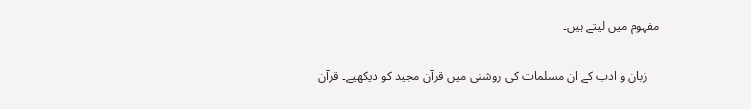مفہوم میں لیتے ہیں۔

    زبان و ادب کے ان مسلمات کی روشنی میں قرآن مجید کو دیکھیے۔ قرآن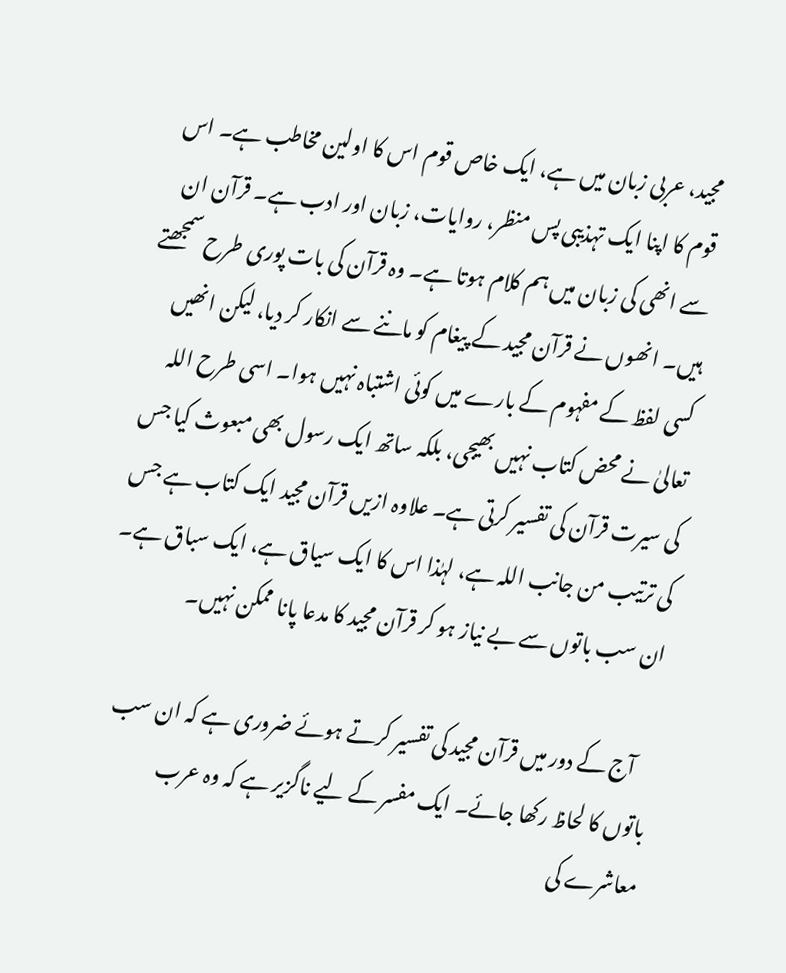مجید، عربی زبان میں ہے، ایک خاص قوم اس کا اولین مخاطب ہے۔ اس قوم کا اپنا ایک تہذیبی پس منظر، روایات، زبان اور ادب ہے۔ قرآن ان سے انھی کی زبان میں ہم کلام ہوتا ہے۔ وہ قرآن کی بات پوری طرح سمجھتے ہیں۔ انھوں نے قرآن مجید کے پیغام کو ماننے سے انکار کر دیا، لیکن انھیں کسی لفظ کے مفہوم کے بارے میں کوئی اشتباہ نہیں ہوا۔ اسی طرح اللہ تعالیٰ نے محض کتاب نہیں بھیجی، بلکہ ساتھ ایک رسول بھی مبعوث کیا جس کی سیرت قرآن کی تفسیر کرتی ہے۔ علاوہ ازیں قرآن مجید ایک کتاب ہے جس کی ترتیب من جانب اللہ ہے، لہٰذا اس کا ایک سیاق ہے، ایک سباق ہے۔ ان سب باتوں سے بے نیاز ہو کر قرآن مجید کا مدعا پانا ممکن نہیں۔

    آج کے دور میں قرآن مجید کی تفسیر کرتے ہوئے ضروری ہے کہ ان سب باتوں کا لحاظ رکھا جائے۔ ایک مفسر کے لیے ناگزیر ہے کہ وہ عرب معاشرے کی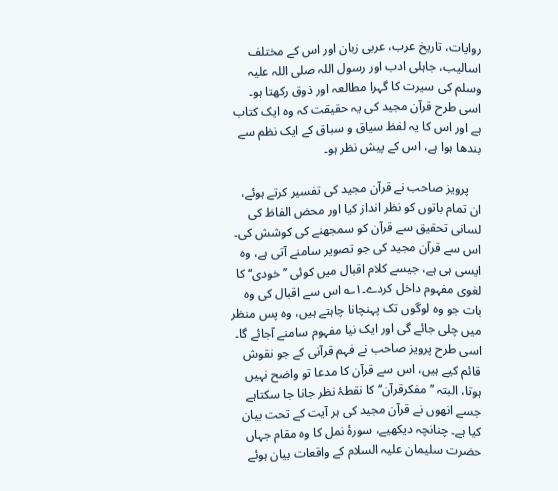روایات، تاریخ عرب، عربی زبان اور اس کے مختلف اسالیب، جاہلی ادب اور رسول اللہ صلی اللہ علیہ وسلم کی سیرت کا گہرا مطالعہ اور ذوق رکھتا ہو۔ اسی طرح قرآن مجید کی یہ حقیقت کہ وہ ایک کتاب ہے اور اس کا یہ لفظ سیاق و سباق کے ایک نظم سے بندھا ہوا ہے، اس کے پیش نظر ہو۔

    پرویز صاحب نے قرآن مجید کی تفسیر کرتے ہوئے، ان تمام باتوں کو نظر انداز کیا اور محض الفاظ کی لسانی تحقیق سے قرآن کو سمجھنے کی کوشش کی۔ اس سے قرآن مجید کی جو تصویر سامنے آتی ہے، وہ ایسی ہی ہے، جیسے کلام اقبال میں کوئی ’’خودی‘‘ کا لغوی مفہوم داخل کردے۔۱؎ اس سے اقبال کی وہ بات جو وہ لوگوں تک پہنچانا چاہتے ہیں، وہ پس منظر میں چلی جائے گی اور ایک نیا مفہوم سامنے آجائے گا۔ اسی طرح پرویز صاحب نے فہم قرآنی کے جو نقوش قائم کیے ہیں، اس سے قرآن کا مدعا تو واضح نہیں ہوتا، البتہ ’’مفکرقرآن‘‘ کا نقطۂ نظر جانا جا سکتاہے جسے انھوں نے قرآن مجید کی ہر آیت کے تحت بیان کیا ہے۔ چنانچہ دیکھیے، سورۂ نمل کا وہ مقام جہاں حضرت سلیمان علیہ السلام کے واقعات بیان ہوئے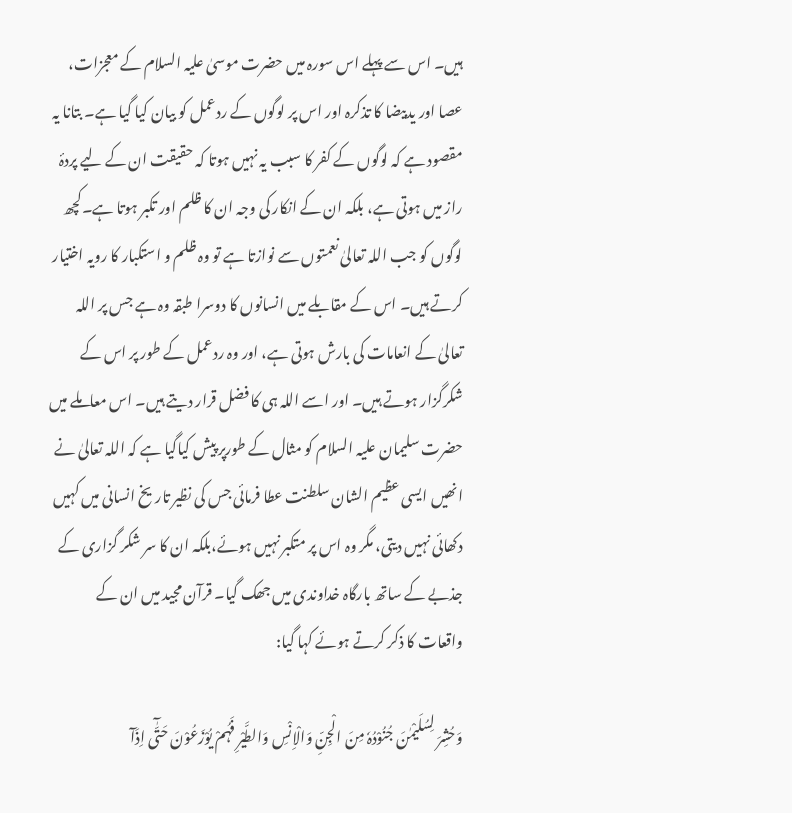ہیں۔ اس سے پہلے اس سورہ میں حضرت موسیٰ علیہ السلام کے معجزات، عصا اور یدبیضا کا تذکرہ اور اس پر لوگوں کے ردعمل کو بیان کیا گیا ہے۔ بتانا یہ مقصود ہے کہ لوگوں کے کفر کا سبب یہ نہیں ہوتا کہ حقیقت ان کے لیے پردۂ راز میں ہوتی ہے، بلکہ ان کے انکار کی وجہ ان کا ظلم اور تکبر ہوتا ہے۔کچھ لوگوں کو جب اللہ تعالیٰ نعمتوں سے نوازتا ہے تو وہ ظلم و استکبار کا رویہ اختیار کرتے ہیں۔ اس کے مقابلے میں انسانوں کا دوسرا طبقہ وہ ہے جس پر اللہ تعالیٰ کے انعامات کی بارش ہوتی ہے، اور وہ ردعمل کے طور پر اس کے شکرگزار ہوتے ہیں۔ اور اسے اللہ ہی کا فضل قرار دیتے ہیں۔ اس معاملے میں حضرت سلیمان علیہ السلام کو مثال کے طورپر پیش کیاگیا ہے کہ اللہ تعالیٰ نے انھیں ایسی عظیم الشان سلطنت عطا فرمائی جس کی نظیر تاریخ انسانی میں کہیں دکھائی نہیں دیتی، مگر وہ اس پر متکبر نہیں ہوئے،بلکہ ان کا سر شکر گزاری کے جذبے کے ساتھ بارگاہ خداوندی میں جھک گیا۔ قرآن مجید میں ان کے واقعات کا ذکر کرتے ہوئے کہا گیا:

وَحُشِرَ لِسُلَیْمٰنَ جُنُوْدُہٗ مِنَ الْجِنِّ وَالْاِنْسِ وَالطَّیْرِ فَہُمْ یُوْزَعُوْنَ حَتّٰٓی اِذَآ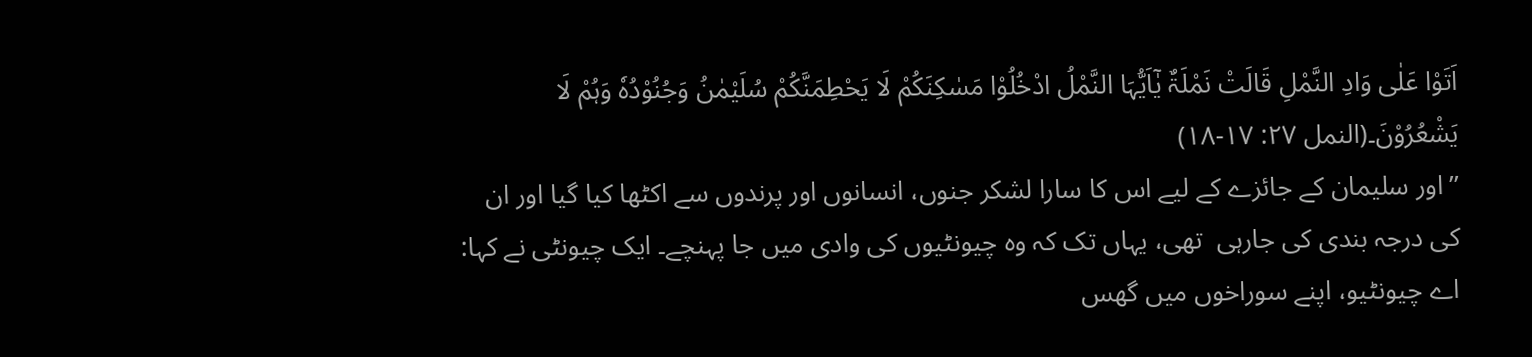اَتَوْا عَلٰی وَادِ النَّمْلِ قَالَتْ نَمْلَۃٌ یٰٓاَیُّہَا النَّمْلُ ادْخُلُوْا مَسٰکِنَکُمْ لَا یَحْطِمَنَّکُمْ سُلَیْمٰنُ وَجُنُوْدُہٗ وَہُمْ لَا یَشْعُرُوْنَ۔(النمل ۲۷: ۱۷-۱۸)
’’اور سلیمان کے جائزے کے لیے اس کا سارا لشکر جنوں، انسانوں اور پرندوں سے اکٹھا کیا گیا اور ان کی درجہ بندی کی جارہی  تھی، یہاں تک کہ وہ چیونٹیوں کی وادی میں جا پہنچے۔ ایک چیونٹی نے کہا: اے چیونٹیو، اپنے سوراخوں میں گھس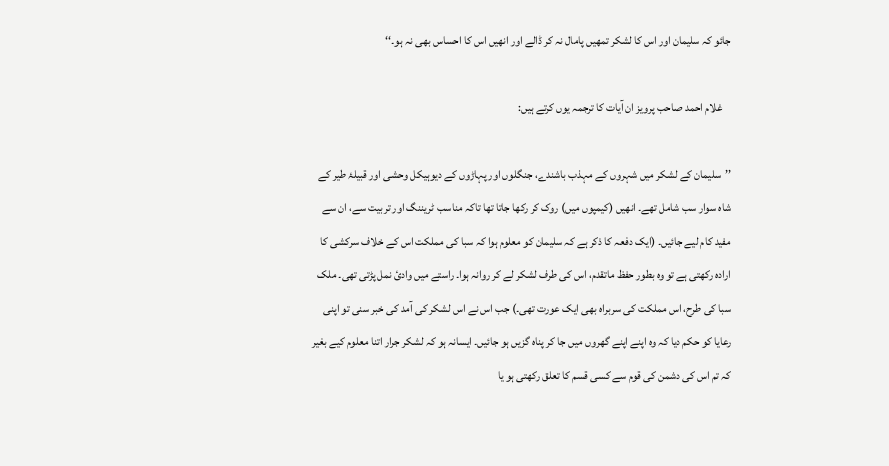جائو کہ سلیمان اور اس کا لشکر تمھیں پامال نہ کر ڈالے اور انھیں اس کا احساس بھی نہ ہو۔‘‘

    غلام احمد صاحب پرویز ان آیات کا ترجمہ یوں کرتے ہیں:

’’سلیمان کے لشکر میں شہروں کے مہذب باشندے، جنگلوں اور پہاڑوں کے دیوہیکل وحشی اور قبیلۂ طیر کے شاہ سوار سب شامل تھے۔ انھیں (کیمپوں میں) روک کر رکھا جاتا تھا تاکہ مناسب ٹریننگ اور تربیت سے، ان سے مفید کام لیے جائیں۔ (ایک دفعہ کا ذکر ہے کہ سلیمان کو معلوم ہوا کہ سبا کی مملکت اس کے خلاف سرکشی کا ارادہ رکھتی ہے تو وہ بطور حفظ ماتقدم، اس کی طرف لشکر لے کر روانہ ہوا۔ راستے میں وادیٔ نمل پڑتی تھی۔ ملک سبا کی طرح، اس مملکت کی سربراہ بھی ایک عورت تھی۔) جب اس نے اس لشکر کی آمد کی خبر سنی تو اپنی رعایا کو حکم دیا کہ وہ اپنے اپنے گھروں میں جا کر پناہ گزیں ہو جائیں۔ ایسانہ ہو کہ لشکر جرار اتنا معلوم کیے بغیر کہ تم اس کی دشمن کی قوم سے کسی قسم کا تعلق رکھتی ہو یا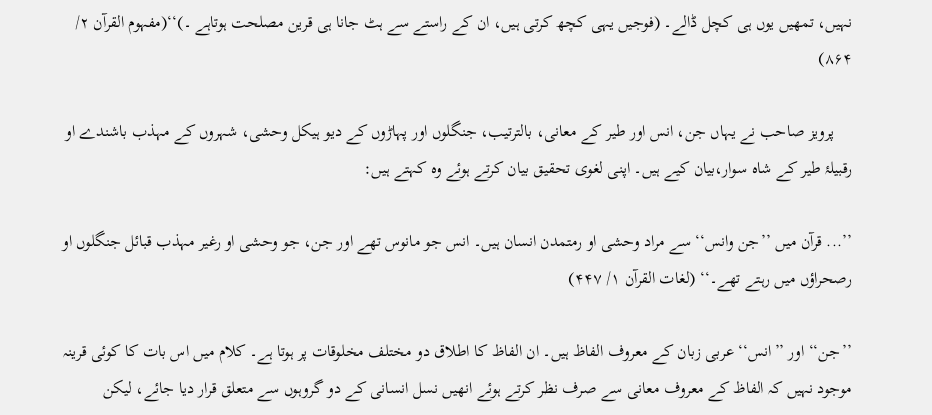نہیں، تمھیں یوں ہی کچل ڈالے۔ (فوجیں یہی کچھ کرتی ہیں، ان کے راستے سے ہٹ جانا ہی قرین مصلحت ہوتاہے ۔)‘‘(مفہوم القرآن ۲/ ۸۶۴)

    پرویز صاحب نے یہاں جن، انس اور طیر کے معانی، بالترتیب، جنگلوں اور پہاڑوں کے دیو ہیکل وحشی، شہروں کے مہذب باشندے او رقبیلۂ طیر کے شاہ سوار،بیان کیے ہیں۔ اپنی لغوی تحقیق بیان کرتے ہوئے وہ کہتے ہیں:

’’... قرآن میں ’’جن وانس‘‘ سے مراد وحشی او رمتمدن انسان ہیں۔ انس جو مانوس تھے اور جن، جو وحشی او رغیر مہذب قبائل جنگلوں او رصحراؤں میں رہتے تھے۔‘‘ (لغات القرآن ۱/ ۴۴۷)

’’جن‘‘ اور ’’انس‘‘ عربی زبان کے معروف الفاظ ہیں۔ ان الفاظ کا اطلاق دو مختلف مخلوقات پر ہوتا ہے۔ کلام میں اس بات کا کوئی قرینہ موجود نہیں کہ الفاظ کے معروف معانی سے صرف نظر کرتے ہوئے انھیں نسل انسانی کے دو گروہوں سے متعلق قرار دیا جائے، لیکن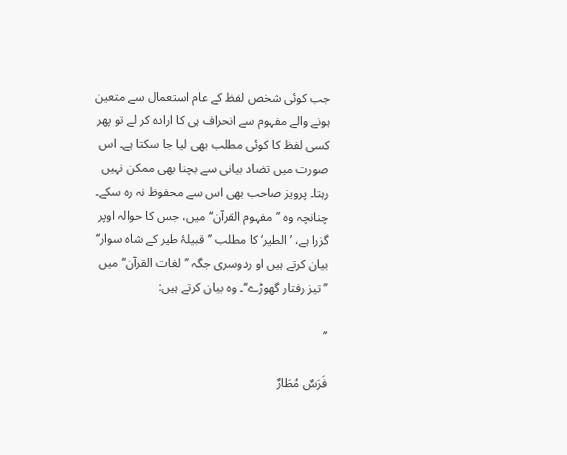جب کوئی شخص لفظ کے عام استعمال سے متعین ہونے والے مفہوم سے انحراف ہی کا ارادہ کر لے تو پھر کسی لفظ کا کوئی مطلب بھی لیا جا سکتا ہے۔ اس صورت میں تضاد بیانی سے بچنا بھی ممکن نہیں رہتا۔ پرویز صاحب بھی اس سے محفوظ نہ رہ سکے۔ چنانچہ وہ ’’مفہوم القرآن‘‘ میں، جس کا حوالہ اوپر گزرا ہے، ’الطیر‘ کا مطلب ’’ قبیلۂ طیر کے شاہ سوار‘‘ بیان کرتے ہیں او ردوسری جگہ ’’لغات القرآن‘‘ میں ’’تیز رفتار گھوڑے‘‘۔ وہ بیان کرتے ہیں:

’’

فَرَسٌ مُطَارٌ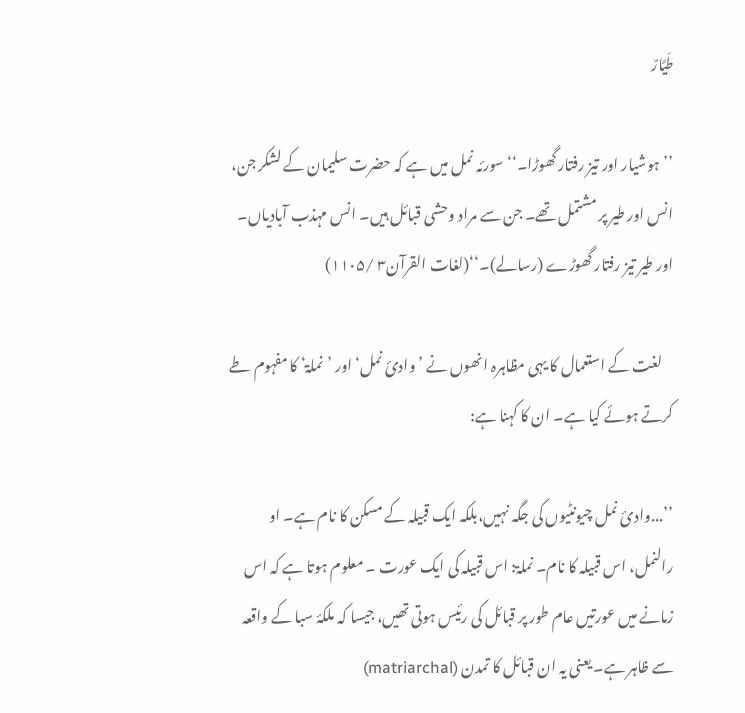طَیَّارٌ

’’ہوشیار اور تیز رفتار گھوڑا۔‘‘سورئہ نمل میں ہے کہ حضرت سلیمان کے لشکر جن، انس اور طیر پر مشتمل تھے۔ جن سے مراد وحشی قبائل ہیں۔ انس مہذب آبادیاں۔ اور طیر تیز رفتار گھوڑے (رسالے)۔‘‘(لغات القرآن۳ /۱۱۰۵)

    لغت کے استعمال کا یہی مظاہرہ انھوں نے ’وادیٔ نمل‘ اور ’نملۃ‘ کا مفہوم طے کرتے ہوئے کیا ہے۔ ان کا کہنا ہے:

’’...وادیٔ نمل چیونٹیوں کی جگہ نہیں،بلکہ ایک قبیلہ کے مسکن کا نام ہے۔ او رالنمل، اس قبیلہ کا نام۔ نملۃ: اس قبیلہ کی ایک عورت ۔ معلوم ہوتا ہے کہ اس زمانے میں عورتیں عام طور پر قبائل کی رئیس ہوتی تھیں، جیسا کہ ملکۂ سبا کے واقعہ سے ظاہر ہے۔ یعنی یہ ان قبائل کا تمدن (matriarchal)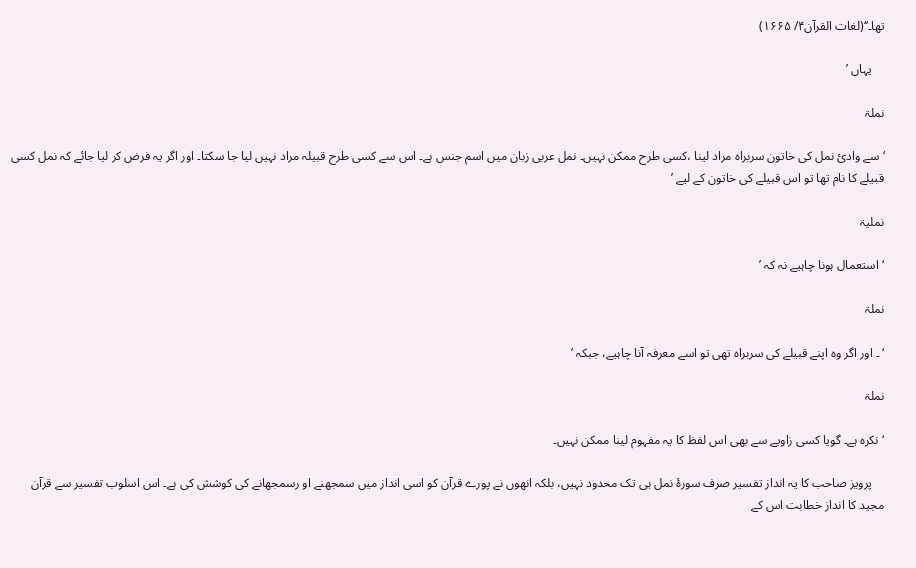تھا۔‘‘(لغات القرآن۴/ ۱۶۶۵)

    یہاں ’

نملۃ

‘ سے وادیٔ نمل کی خاتون سربراہ مراد لینا ،کسی طرح ممکن نہیں۔ نمل عربی زبان میں اسم جنس ہے۔ اس سے کسی طرح قبیلہ مراد نہیں لیا جا سکتا۔ اور اگر یہ فرض کر لیا جائے کہ نمل کسی قبیلے کا نام تھا تو اس قبیلے کی خاتون کے لیے ’

نملیۃ

‘ استعمال ہونا چاہیے نہ کہ ’

نملۃ

‘ ۔ اور اگر وہ اپنے قبیلے کی سربراہ تھی تو اسے معرفہ آنا چاہیے، جبکہ ’

نملۃ

‘ نکرہ ہے۔ گویا کسی زاویے سے بھی اس لفظ کا یہ مفہوم لینا ممکن نہیں۔

    پرویز صاحب کا یہ انداز تفسیر صرف سورۂ نمل ہی تک محدود نہیں، بلکہ انھوں نے پورے قرآن کو اسی انداز میں سمجھنے او رسمجھانے کی کوشش کی ہے۔ اس اسلوب تفسیر سے قرآن مجید کا انداز خطابت اس کے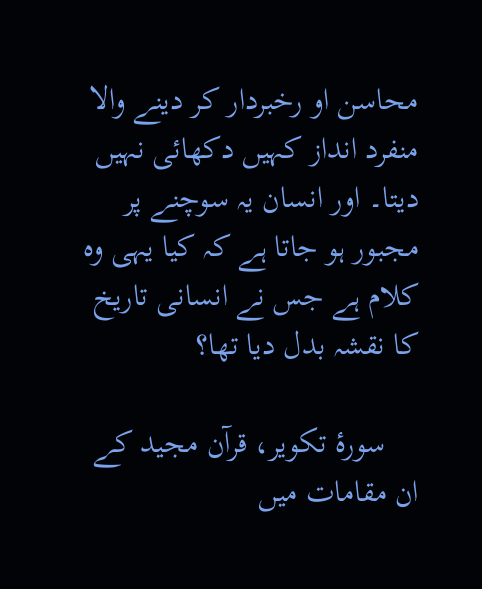محاسن او رخبردار کر دینے والا منفرد انداز کہیں دکھائی نہیں دیتا۔ اور انسان یہ سوچنے پر مجبور ہو جاتا ہے کہ کیا یہی وہ کلام ہے جس نے انسانی تاریخ کا نقشہ بدل دیا تھا؟

    سورۂ تکویر، قرآن مجید کے ان مقامات میں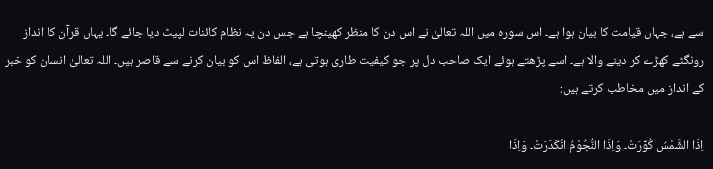سے ہے، جہاں قیامت کا بیان ہوا ہے۔ اس سورہ میں اللہ تعالیٰ نے اس دن کا منظر کھینچا ہے جس دن یہ نظام کائنات لپیٹ دیا جائے گا۔ یہاں قرآن کا انداز رونگٹے کھڑے کر دینے والا ہے۔ اسے پڑھتے ہوئے ایک صاحب دل پر جو کیفیت طاری ہوتی ہے، الفاظ اس کو بیان کرنے سے قاصر ہیں۔ اللہ تعالیٰ انسان کو خبر کے انداز میں مخاطب کرتے ہیں:

اِذَا الشَّمْسُ کُوِّرَتْ۔ وَاِذَا النُّجُوْمُ انْکَدَرَتْ۔ وَاِذَا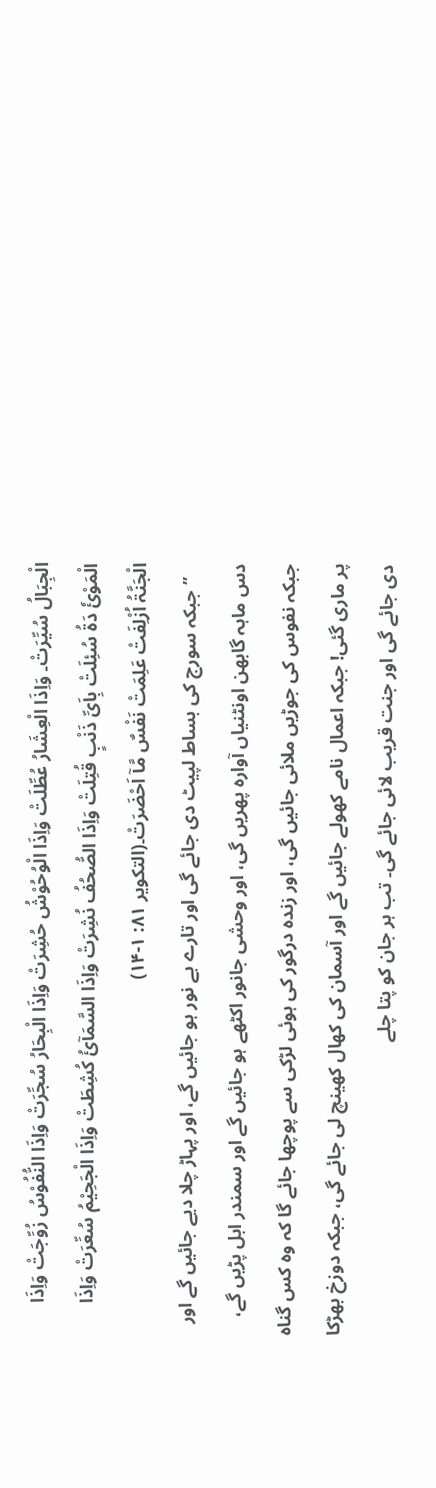الْجِبَالُ سُیِّرَتْ۔ وَاِذَا الْعِشَارُ عُطِّلَتْ وَاِذَا الْوُحُوْشُ حُشِرَتْ وَاِذَا الْبِحَارُ سُجِّرَتْ وَاِذَا النُّفُوْسُ زُوِّجَتْ وَاِذَا الْمَوْئٗ دَۃُ سُئِلَتْ بِاَیِّ ذَنْبٍ قُتِلَتْ وَاِذَا الصُّحُفُ نُشِرَتْ وَاِذَا السَّمَآئُ کُشِطَتْ وَاِذَا الْجَحِیْمُ سُعِّرَتْ وَاِذَا الْجَنَّۃُ اُزْلِفَتْ عَلِمَتْ نَفْسٌ مَّآ اَحْضَرَتْ۔(التکویر ۸۱: ۱-۱۴)
   ’’جبکہ سورج کی بساط لپیٹ دی جائے گی اور تارے بے نور ہو جائیں گے، اور پہاڑ چلا دیے جائیں گے اور دس ماہہ گابھن اونٹنیاں آوارہ پھریں گی، اور وحشی جانور اکٹھے ہو جائیں گے اور سمندر ابل پڑیں گے، جبکہ نفوس کی جوڑیں ملائی جائیں گی، اور زندہ درگور کی ہوئی لڑکی سے پوچھا جائے گا کہ وہ کس گناہ پر ماری گئی! جبکہ اعمال نامے کھولے جائیں گے اور آسمان کی کھال کھینچ لی جائے گی، جبکہ دوزخ بھڑکا دی جائے گی اور جنت قریب لائی جائے گی۔ تب ہر جان کو پتا چلے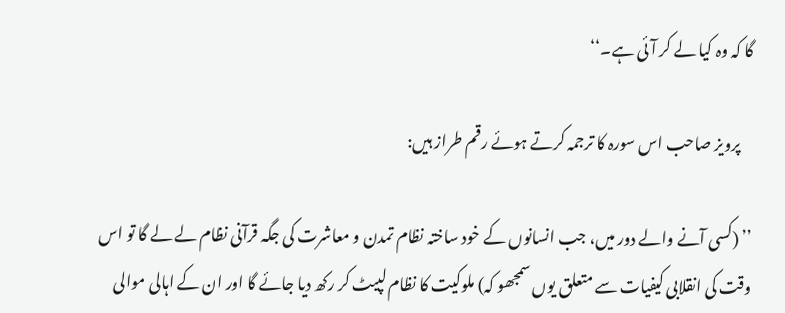گا کہ وہ کیا لے کر آئی ہے۔‘‘

    پرویز صاحب اس سورہ کا ترجمہ کرتے ہوئے رقم طراز ہیں:

’’ (کسی آنے والے دور میں، جب انسانوں کے خود ساختہ نظام تمدن و معاشرت کی جگہ قرآنی نظام لے لے گا تو اس وقت کی انقلابی کیفیات سے متعلق یوں سمجھو کہ) ملوکیت کا نظام لپیٹ کر رکھ دیا جائے گا اور ان کے اہالی موالی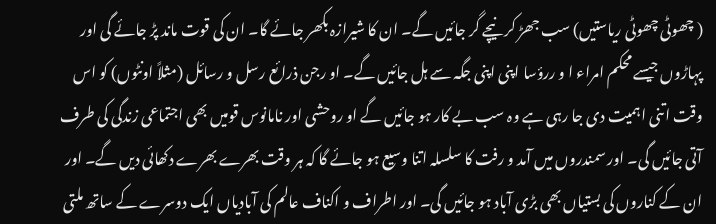( چھوٹی چھوٹی ریاستیں) سب جھڑ کر نیچے گر جائیں گے۔ ان کا شیرازہ بکھر جائے گا۔ ان کی قوت ماند پڑ جائے گی اور پہاڑوں جیسے محکم امراء ا و ررؤسا اپنی اپنی جگہ سے ہل جائیں گے۔ او رجن ذرائع رسل و رسائل (مثلاً اونٹوں) کو اس وقت اتنی اہمیت دی جا رہی ہے وہ سب بے کار ہو جائیں گے او روحشی اور نامانوس قومیں بھی اجتماعی زندگی کی طرف آتی جائیں گی۔ اور سمندروں میں آمد و رفت کا سلسلہ اتنا وسیع ہو جائے گا کہ ہر وقت بھرے بھرے دکھائی دیں گے۔ اور ان کے کناروں کی بستیاں بھی بڑی آباد ہو جائیں گی۔ اور اطراف و اکناف عالم کی آبادیاں ایک دوسرے کے ساتھ ملتی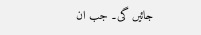جائیں گی۔ جب ان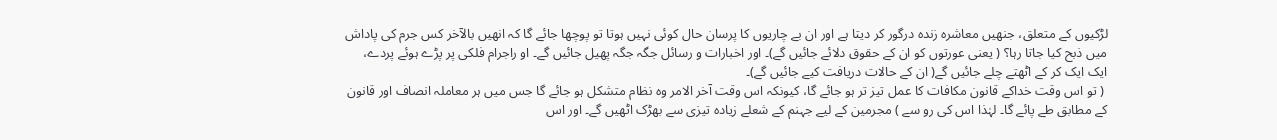لڑکیوں کے متعلق، جنھیں معاشرہ زندہ درگور کر دیتا ہے اور ان بے چاریوں کا پرسان حال کوئی نہیں ہوتا تو پوچھا جائے گا کہ انھیں بالآخر کس جرم کی پاداش میں ذبح کیا جاتا رہا؟ ( یعنی عورتوں کو ان کے حقوق دلائے جائیں گے)۔ اور اخبارات و رسائل جگہ جگہ پھیل جائیں گے۔ او راجرام فلکی پر پڑے ہوئے پردے، ایک ایک کر کے اٹھتے چلے جائیں گے( ان کے حالات دریافت کیے جائیں گے)۔
 ( تو اس وقت خداکے قانون مکافات کا عمل تیز تر ہو جائے گا، کیونکہ اس وقت آخر الامر وہ نظام متشکل ہو جائے گا جس میں ہر معاملہ انصاف اور قانون کے مطابق طے پائے گا۔ لہٰذا اس کی رو سے ) مجرمین کے لیے جہنم کے شعلے زیادہ تیزی سے بھڑک اٹھیں گے۔ اور اس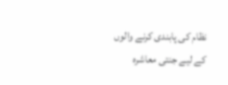نظام کی پابندی کرنے والوں کے لیے جنتی معاشرہ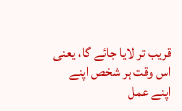قریب تر لایا جائے گا، یعنی اس وقت ہر شخص اپنے اپنے عمل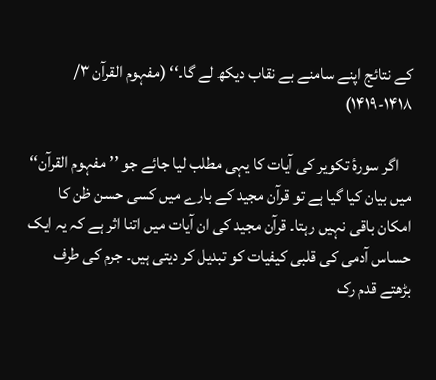کے نتائج اپنے سامنے بے نقاب دیکھ لے گا۔‘‘ (مفہوم القرآن ۳/ ۱۴۱۸-۱۴۱۹)

    اگر سورۂ تکویر کی آیات کا یہی مطلب لیا جائے جو ’’مفہوم القرآن‘‘ میں بیان کیا گیا ہے تو قرآن مجید کے بارے میں کسی حسن ظن کا امکان باقی نہیں رہتا۔ قرآن مجید کی ان آیات میں اتنا اثر ہے کہ یہ ایک حساس آدمی کی قلبی کیفیات کو تبدیل کر دیتی ہیں۔ جرم کی طرف بڑھتے قدم رک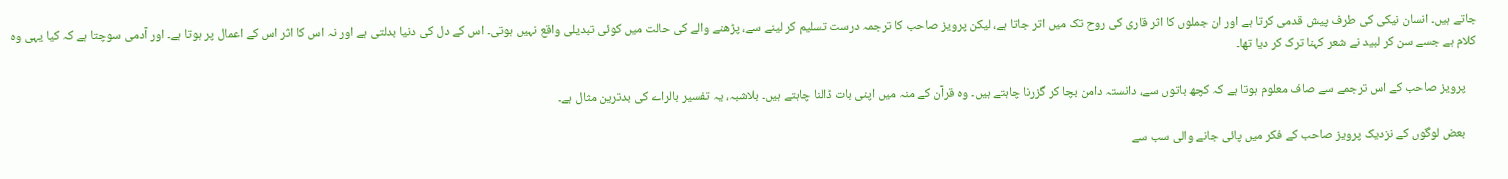جاتے ہیں۔ انسان نیکی کی طرف پیش قدمی کرتا ہے اور ان جملوں کا اثر قاری کی روح تک میں اتر جاتا ہے، لیکن پرویز صاحب کا ترجمہ درست تسلیم کر لینے سے، پڑھنے والے کی حالت میں کوئی تبدیلی واقع نہیں ہوتی۔ اس کے دل کی دنیا بدلتی ہے اور نہ اس کا اثر اس کے اعمال پر ہوتا ہے۔ اور آدمی سوچتا ہے کہ کیا یہی وہ کلام ہے جسے سن کر لبید نے شعر کہنا ترک کر دیا تھا۔

    پرویز صاحب کے اس ترجمے سے صاف معلوم ہوتا ہے کہ کچھ باتوں سے، دانستہ دامن بچا کر گزرنا چاہتے ہیں۔ وہ قرآن کے منہ میں اپنی بات ڈالنا چاہتے ہیں۔ بلاشبہ، یہ تفسیر بالراے کی بدترین مثال ہے۔

    بعض لوگوں کے نزدیک پرویز صاحب کے فکر میں پائی جانے والی سب سے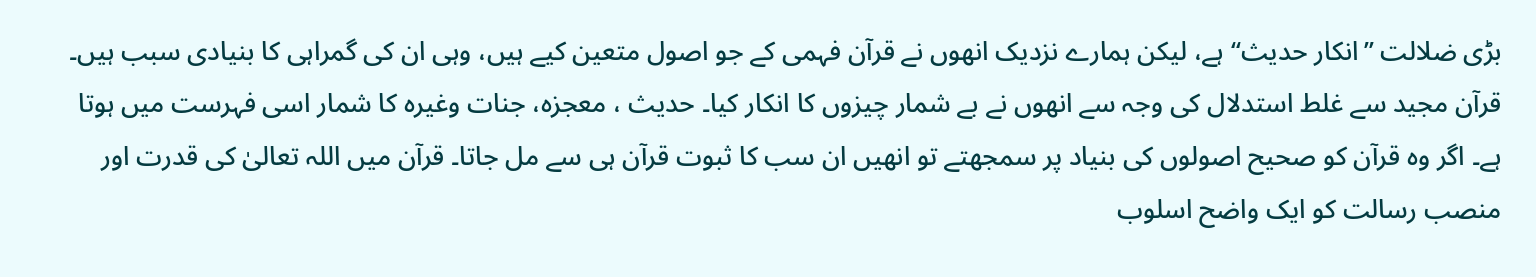بڑی ضلالت ’’انکار حدیث‘‘ ہے، لیکن ہمارے نزدیک انھوں نے قرآن فہمی کے جو اصول متعین کیے ہیں، وہی ان کی گمراہی کا بنیادی سبب ہیں۔ قرآن مجید سے غلط استدلال کی وجہ سے انھوں نے بے شمار چیزوں کا انکار کیا۔ حدیث ، معجزہ، جنات وغیرہ کا شمار اسی فہرست میں ہوتا ہے۔ اگر وہ قرآن کو صحیح اصولوں کی بنیاد پر سمجھتے تو انھیں ان سب کا ثبوت قرآن ہی سے مل جاتا۔ قرآن میں اللہ تعالیٰ کی قدرت اور منصب رسالت کو ایک واضح اسلوب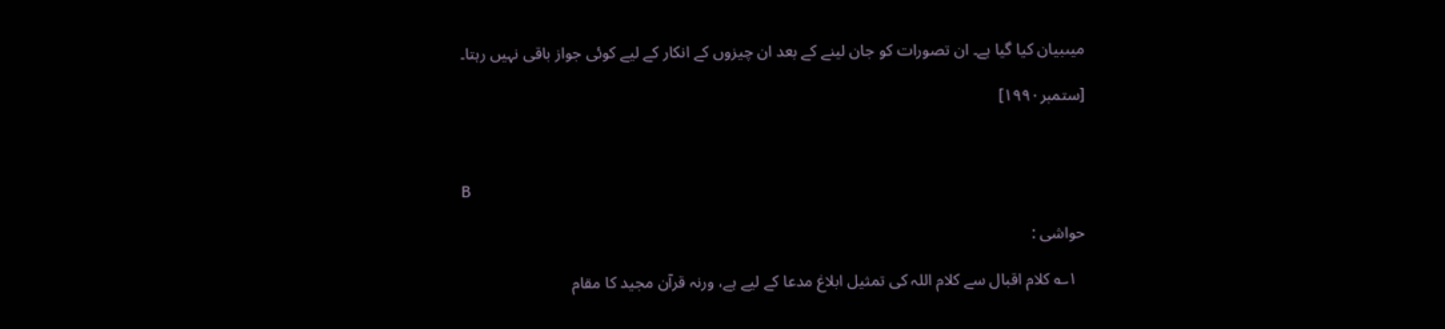میںبیان کیا گیا ہے۔ ان تصورات کو جان لینے کے بعد ان چیزوں کے انکار کے لیے کوئی جواز باقی نہیں رہتا۔

[ستمبر۱۹۹۰]



B

حواشی :

  ۱؎ کلام اقبال سے کلام اللہ کی تمثیل ابلاغ مدعا کے لیے ہے، ورنہ قرآن مجید کا مقام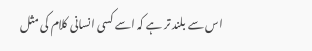اس سے بلند تر ہے کہ اسے کسی انسانی کلام کی مثل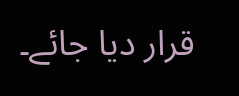قرار دیا جائے۔